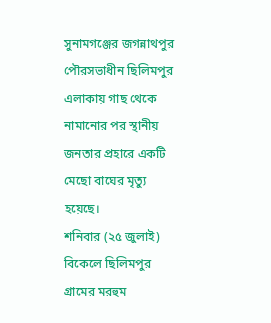সুনামগঞ্জের জগন্নাথপুর পৌরসভাধীন ছিলিমপুর এলাকায় গাছ থেকে নামানোর পর স্থানীয় জনতার প্রহারে একটি মেছো বাঘের মৃত্যু হয়েছে।
শনিবার (২৫ জুলাই) বিকেলে ছিলিমপুর গ্রামের মরহুম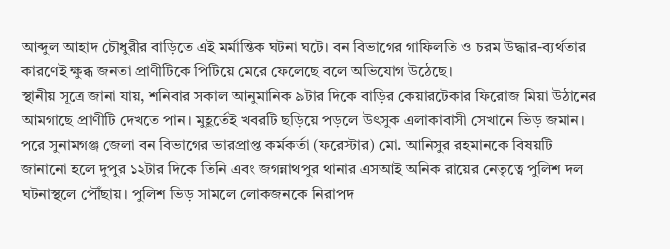আব্দুল আহাদ চৌধুরীর বাড়িতে এই মর্মান্তিক ঘটনা ঘটে। বন বিভাগের গাফিলতি ও চরম উদ্ধার-ব্যর্থতার কারণেই ক্ষুব্ধ জনতা প্রাণীটিকে পিটিয়ে মেরে ফেলেছে বলে অভিযোগ উঠেছে।
স্থানীয় সূত্রে জানা যায়, শনিবার সকাল আনুমানিক ৯টার দিকে বাড়ির কেয়ারটেকার ফিরোজ মিয়া উঠানের আমগাছে প্রাণীটি দেখতে পান। মুহূর্তেই খবরটি ছড়িয়ে পড়লে উৎসুক এলাকাবাসী সেখানে ভিড় জমান। পরে সুনামগঞ্জ জেলা বন বিভাগের ভারপ্রাপ্ত কর্মকর্তা (ফরেস্টার) মো. আনিসুর রহমানকে বিষয়টি জানানো হলে দুপুর ১২টার দিকে তিনি এবং জগন্নাথপুর থানার এসআই অনিক রায়ের নেতৃত্বে পুলিশ দল ঘটনাস্থলে পৌঁছায়। পুলিশ ভিড় সামলে লোকজনকে নিরাপদ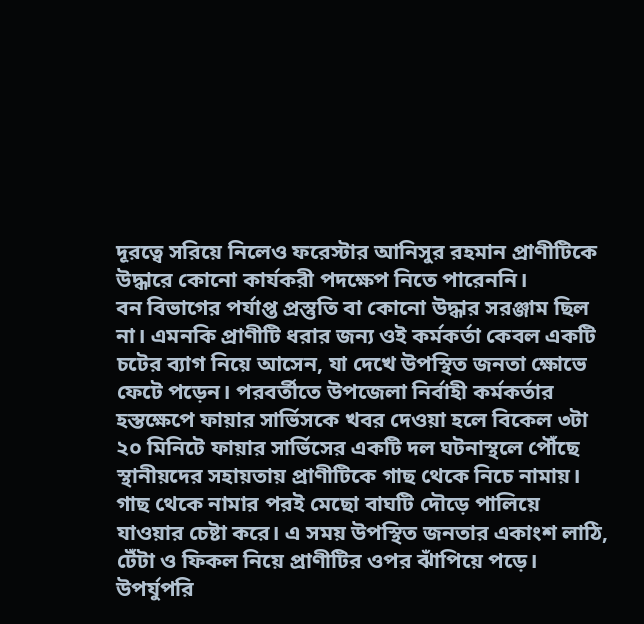দূরত্বে সরিয়ে নিলেও ফরেস্টার আনিসুর রহমান প্রাণীটিকে উদ্ধারে কোনো কার্যকরী পদক্ষেপ নিতে পারেননি।
বন বিভাগের পর্যাপ্ত প্রস্তুতি বা কোনো উদ্ধার সরঞ্জাম ছিল না। এমনকি প্রাণীটি ধরার জন্য ওই কর্মকর্তা কেবল একটি চটের ব্যাগ নিয়ে আসেন, যা দেখে উপস্থিত জনতা ক্ষোভে ফেটে পড়েন। পরবর্তীতে উপজেলা নির্বাহী কর্মকর্তার হস্তক্ষেপে ফায়ার সার্ভিসকে খবর দেওয়া হলে বিকেল ৩টা ২০ মিনিটে ফায়ার সার্ভিসের একটি দল ঘটনাস্থলে পৌঁছে স্থানীয়দের সহায়তায় প্রাণীটিকে গাছ থেকে নিচে নামায়।
গাছ থেকে নামার পরই মেছো বাঘটি দৌড়ে পালিয়ে যাওয়ার চেষ্টা করে। এ সময় উপস্থিত জনতার একাংশ লাঠি, টেঁটা ও ফিকল নিয়ে প্রাণীটির ওপর ঝাঁপিয়ে পড়ে। উপর্যুপরি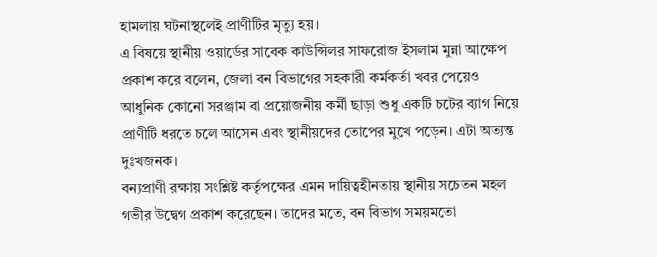হামলায় ঘটনাস্থলেই প্রাণীটির মৃত্যু হয়।
এ বিষয়ে স্থানীয় ওয়ার্ডের সাবেক কাউন্সিলর সাফরোজ ইসলাম মুন্না আক্ষেপ প্রকাশ করে বলেন, জেলা বন বিভাগের সহকারী কর্মকর্তা খবর পেয়েও আধুনিক কোনো সরঞ্জাম বা প্রয়োজনীয় কর্মী ছাড়া শুধু একটি চটের ব্যাগ নিয়ে প্রাণীটি ধরতে চলে আসেন এবং স্থানীয়দের তোপের মুখে পড়েন। এটা অত্যন্ত দুঃখজনক।
বন্যপ্রাণী রক্ষায় সংশ্লিষ্ট কর্তৃপক্ষের এমন দায়িত্বহীনতায় স্থানীয় সচেতন মহল গভীর উদ্বেগ প্রকাশ করেছেন। তাদের মতে, বন বিভাগ সময়মতো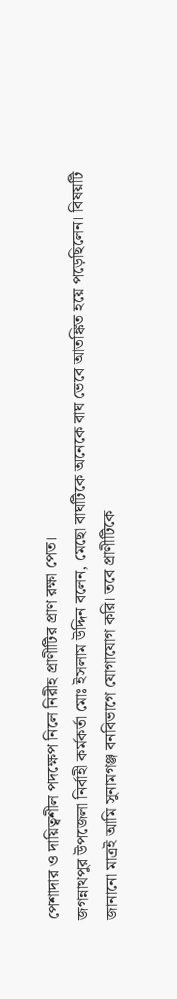পেশাদার ও দায়িত্বশীল পদক্ষেপ নিলে নিরীহ প্রাণীটির প্রাণ রক্ষা পেত।
জগন্নাথপুর উপজেলা নির্বাহী কর্মকর্তা মোঃ ইসলাম উদ্দিন বলেন, মেছো বাঘটিকে অনেকে বাঘ ভেবে আতঙ্কিত হয়ে পড়েছিলেন। বিষয়টি জানানো মাত্রই আমি সুনামগঞ্জ বনবিভাগে যোগাযোগ করি। তবে প্রাণীটিকে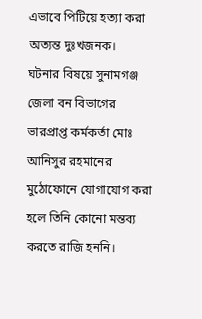এভাবে পিটিয়ে হত্যা করা অত্যন্ত দুঃখজনক।
ঘটনার বিষয়ে সুনামগঞ্জ জেলা বন বিভাগের ভারপ্রাপ্ত কর্মকর্তা মোঃ আনিসুর রহমানের মুঠোফোনে যোগাযোগ করা হলে তিনি কোনো মন্তব্য করতে রাজি হননি।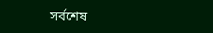সর্বশেষ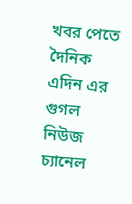খবর পেতে দৈনিক এদিন এর গুগল নিউজ চ্যানেল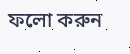ফলো করুন